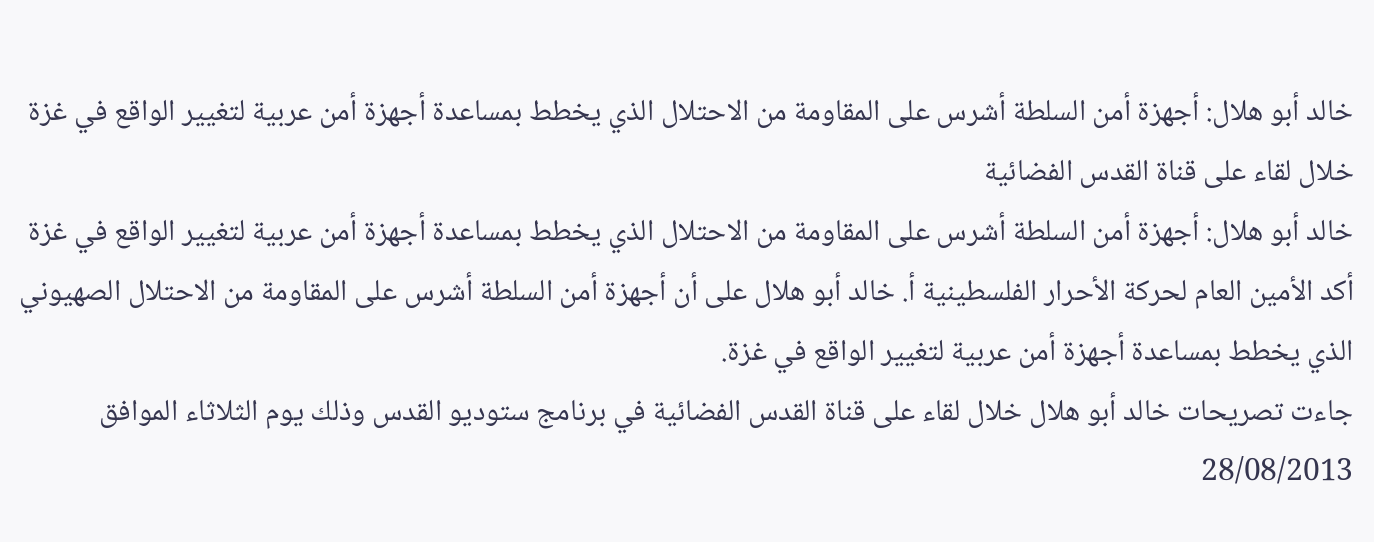خالد أبو هلال: أجهزة أمن السلطة أشرس على المقاومة من الاحتلال الذي يخطط بمساعدة أجهزة أمن عربية لتغيير الواقع في غزة
خلال لقاء على قناة القدس الفضائية
خالد أبو هلال: أجهزة أمن السلطة أشرس على المقاومة من الاحتلال الذي يخطط بمساعدة أجهزة أمن عربية لتغيير الواقع في غزة
أكد الأمين العام لحركة الأحرار الفلسطينية أ. خالد أبو هلال على أن أجهزة أمن السلطة أشرس على المقاومة من الاحتلال الصهيوني الذي يخطط بمساعدة أجهزة أمن عربية لتغيير الواقع في غزة.
جاءت تصريحات خالد أبو هلال خلال لقاء على قناة القدس الفضائية في برنامج ستوديو القدس وذلك يوم الثلاثاء الموافق 28/08/2013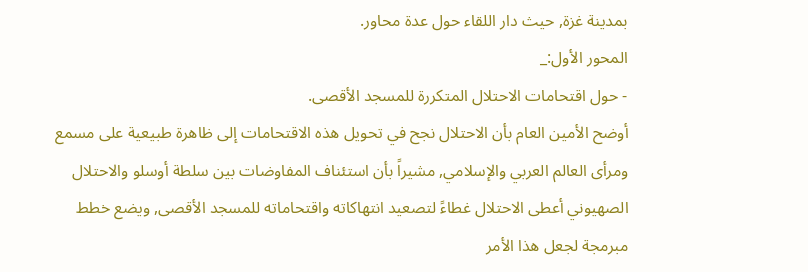بمدينة غزة, حيث دار اللقاء حول عدة محاور.
المحور الأول:_
- حول اقتحامات الاحتلال المتكررة للمسجد الأقصى.
أوضح الأمين العام بأن الاحتلال نجح في تحويل هذه الاقتحامات إلى ظاهرة طبيعية على مسمع ومرأى العالم العربي والإسلامي, مشيراً بأن استئناف المفاوضات بين سلطة أوسلو والاحتلال الصهيوني أعطى الاحتلال غطاءً لتصعيد انتهاكاته واقتحاماته للمسجد الأقصى, ويضع خطط مبرمجة لجعل هذا الأمر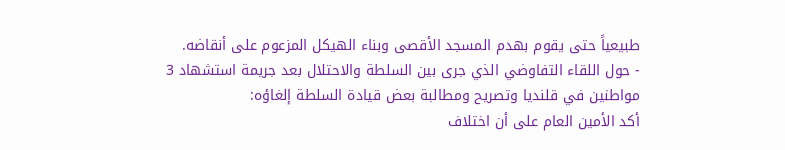طبيعياً حتى يقوم بهدم المسجد الأقصى وبناء الهيكل المزعوم على أنقاضه.
- حول اللقاء التفاوضي الذي جرى بين السلطة والاحتلال بعد جريمة استشهاد 3 مواطنين في قلنديا وتصريح ومطالبة بعض قيادة السلطة إلغاؤه:
أكد الأمين العام على أن اختلاف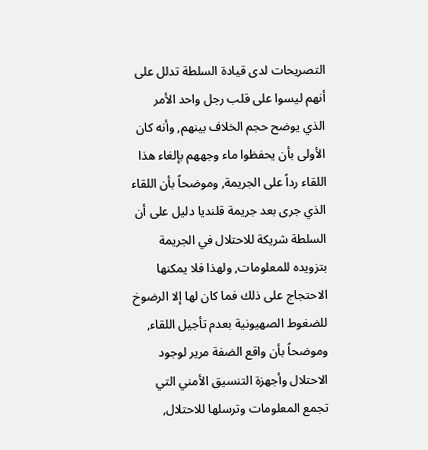التصريحات لدى قيادة السلطة تدلل على أنهم ليسوا على قلب رجل واحد الأمر الذي يوضح حجم الخلاف بينهم, وأنه كان الأولى بأن يحفظوا ماء وجههم بإلغاء هذا اللقاء رداً على الجريمة, وموضحاً بأن اللقاء الذي جرى بعد جريمة قلنديا دليل على أن السلطة شريكة للاحتلال في الجريمة بتزويده للمعلومات, ولهذا فلا يمكنها الاحتجاج على ذلك فما كان لها إلا الرضوخ للضغوط الصهيونية بعدم تأجيل اللقاء, وموضحاً بأن واقع الضفة مرير لوجود الاحتلال وأجهزة التنسيق الأمني التي تجمع المعلومات وترسلها للاحتلال,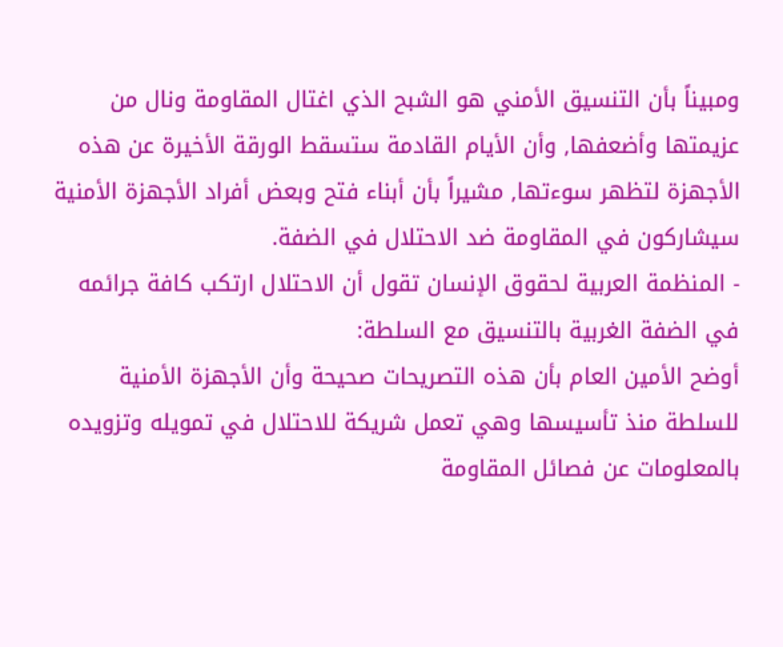ومبيناً بأن التنسيق الأمني هو الشبح الذي اغتال المقاومة ونال من عزيمتها وأضعفها, وأن الأيام القادمة ستسقط الورقة الأخيرة عن هذه الأجهزة لتظهر سوءتها, مشيراً بأن أبناء فتح وبعض أفراد الأجهزة الأمنية سيشاركون في المقاومة ضد الاحتلال في الضفة.
- المنظمة العربية لحقوق الإنسان تقول أن الاحتلال ارتكب كافة جرائمه في الضفة الغربية بالتنسيق مع السلطة:
أوضح الأمين العام بأن هذه التصريحات صحيحة وأن الأجهزة الأمنية للسلطة منذ تأسيسها وهي تعمل شريكة للاحتلال في تمويله وتزويده بالمعلومات عن فصائل المقاومة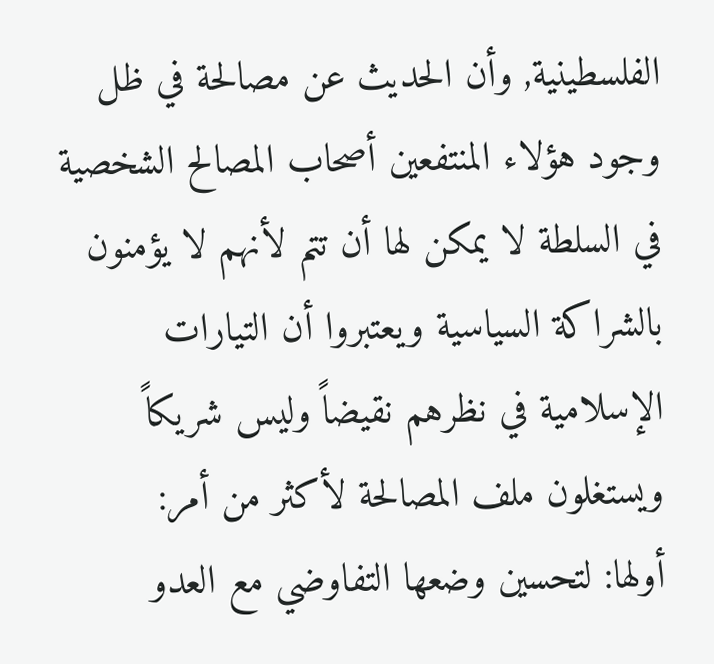الفلسطينية, وأن الحديث عن مصالحة في ظل وجود هؤلاء المنتفعين أصحاب المصالح الشخصية في السلطة لا يمكن لها أن تتم لأنهم لا يؤمنون بالشراكة السياسية ويعتبروا أن التيارات الإسلامية في نظرهم نقيضاً وليس شريكاً ويستغلون ملف المصالحة لأكثر من أمر:
أولها: لتحسين وضعها التفاوضي مع العدو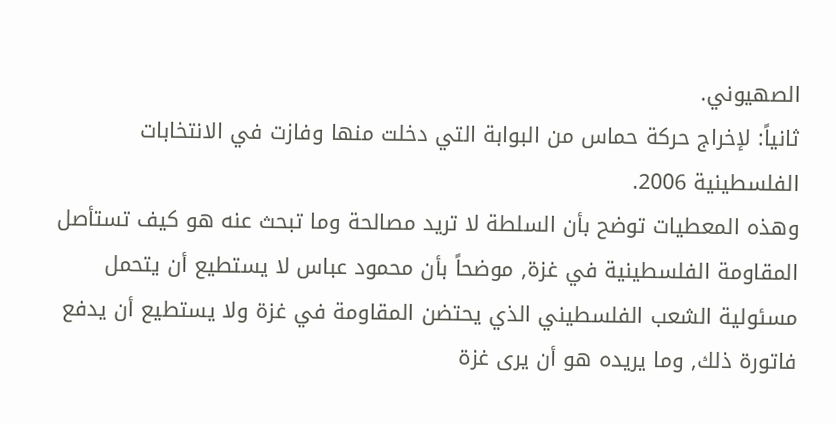الصهيوني.
ثانياً: لإخراج حركة حماس من البوابة التي دخلت منها وفازت في الانتخابات الفلسطينية 2006.
وهذه المعطيات توضح بأن السلطة لا تريد مصالحة وما تبحث عنه هو كيف تستأصل المقاومة الفلسطينية في غزة, موضحاً بأن محمود عباس لا يستطيع أن يتحمل مسئولية الشعب الفلسطيني الذي يحتضن المقاومة في غزة ولا يستطيع أن يدفع فاتورة ذلك, وما يريده هو أن يرى غزة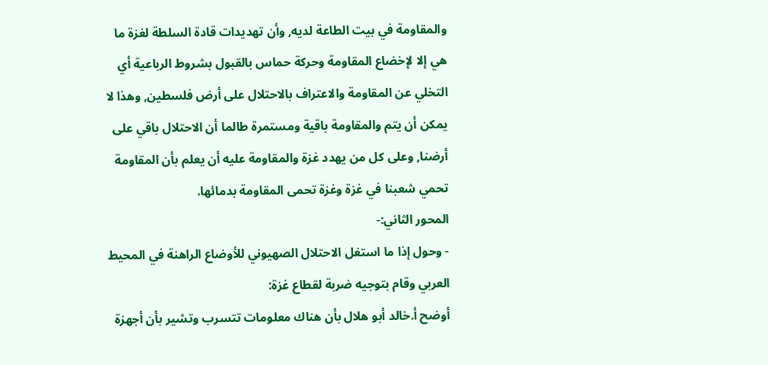والمقاومة في بيت الطاعة لديه, وأن تهديدات قادة السلطة لغزة ما هي إلا لإخضاع المقاومة وحركة حماس بالقبول بشروط الرباعية أي التخلي عن المقاومة والاعتراف بالاحتلال على أرض فلسطين, وهذا لا يمكن أن يتم والمقاومة باقية ومستمرة طالما أن الاحتلال باقي على أرضنا, وعلى كل من يهدد غزة والمقاومة عليه أن يعلم بأن المقاومة تحمي شعبنا في غزة وغزة تحمى المقاومة بدمائها.
المحور الثاني:-
- وحول إذا ما استغل الاحتلال الصهيوني للأوضاع الراهنة في المحيط العربي وقام بتوجيه ضربة لقطاع غزة:
أوضح أ.خالد أبو هلال بأن هناك معلومات تتسرب وتشير بأن أجهزة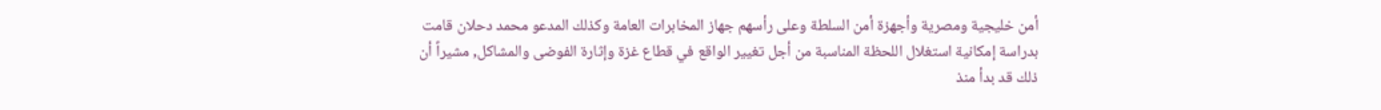أمن خليجية ومصرية وأجهزة أمن السلطة وعلى رأسهم جهاز المخابرات العامة وكذلك المدعو محمد دحلان قامت بدراسة إمكانية استغلال اللحظة المناسبة من أجل تغيير الواقع في قطاع غزة وإثارة الفوضى والمشاكل, مشيراً أن ذلك قد بدأ منذ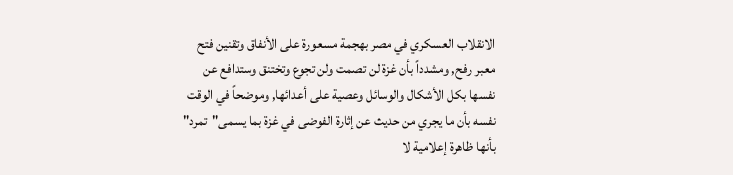الانقلاب العسكري في مصر بهجمة مسعورة على الأنفاق وتقنين فتح معبر رفح, ومشدداً بأن غزة لن تصمت ولن تجوع وتختنق وستدافع عن نفسها بكل الأشكال والوسائل وعصية على أعدائها, وموضحاً في الوقت نفسه بأن ما يجري من حديث عن إثارة الفوضى في غزة بما يسمى"تمرد" بأنها ظاهرة إعلامية لا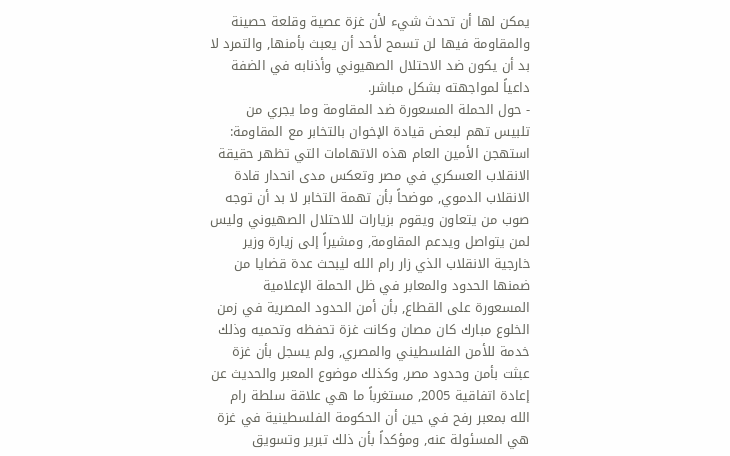يمكن لها أن تحدث شيء لأن غزة عصية وقلعة حصينة والمقاومة فيها لن تسمح لأحد أن يعبث بأمنها, والتمرد لا بد أن يكون ضد الاحتلال الصهيوني وأذنابه في الضفة داعياً لمواجهته بشكل مباشر.
- حول الحملة المسعورة ضد المقاومة وما يجري من تلبيس تهم لبعض قيادة الإخوان بالتخابر مع المقاومة:
استهجن الأمين العام هذه الاتهامات التي تظهر حقيقة الانقلاب العسكري في مصر وتعكس مدى انحدار قادة الانقلاب الدموي, موضحاً بأن تهمة التخابر لا بد أن توجه صوب من يتعاون ويقوم بزيارات للاحتلال الصهيوني وليس لمن يتواصل ويدعم المقاومة, ومشيراً إلى زيارة وزير خارجية الانقلاب الذي زار رام الله ليبحث عدة قضايا من ضمنها الحدود والمعابر في ظل الحملة الإعلامية المسعورة على القطاع, بأن أمن الحدود المصرية في زمن الخلوع مبارك كان مصان وكانت غزة تحفظه وتحميه وذلك خدمة للأمن الفلسطيني والمصري, ولم يسجل بأن غزة عبثت بأمن وحدود مصر, وكذلك موضوع المعبر والحديث عن إعادة اتفاقية 2005, مستغرباً ما هي علاقة سلطة رام الله بمعبر رفح في حين أن الحكومة الفلسطينية في غزة هي المسئولة عنه, ومؤكداً بأن ذلك تبرير وتسويق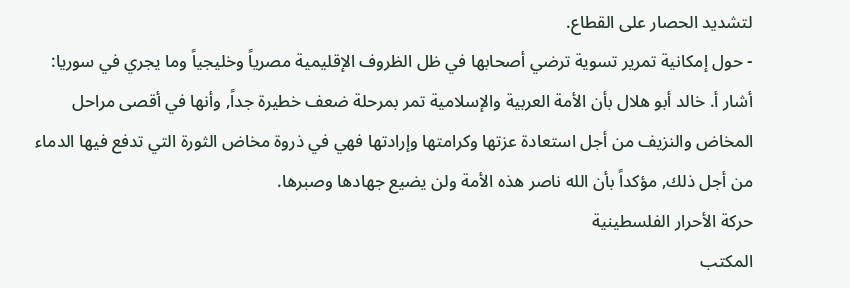لتشديد الحصار على القطاع.
- حول إمكانية تمرير تسوية ترضي أصحابها في ظل الظروف الإقليمية مصرياً وخليجياً وما يجري في سوريا:
أشار أ. خالد أبو هلال بأن الأمة العربية والإسلامية تمر بمرحلة ضعف خطيرة جداً, وأنها في أقصى مراحل المخاض والنزيف من أجل استعادة عزتها وكرامتها وإرادتها فهي في ذروة مخاض الثورة التي تدفع فيها الدماء من أجل ذلك, مؤكداً بأن الله ناصر هذه الأمة ولن يضيع جهادها وصبرها.
حركة الأحرار الفلسطينية
المكتب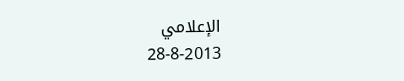الإعلامي
28-8-2013